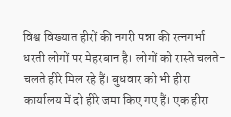विश्व विख्यात हीरों की नगरी पन्ना की रत्नगर्भा धरती लोगों पर मेहरबान है। लोगों को रास्ते चलते-चलते हीरे मिल रहे हैं। बुधवार को भी हीरा कार्यालय में दो हीरे जमा किए गए हैं। एक हीरा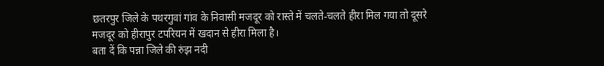छतरपुर जिले के पथरगुवां गांव के निवासी मजदूर को रास्ते में चलते-चलते हीरा मिल गया तो दूसरे मजदूर को हीरापुर टपरियन में खदान से हीरा मिला है।
बता दें कि पन्ना जिले की रुंझ नदी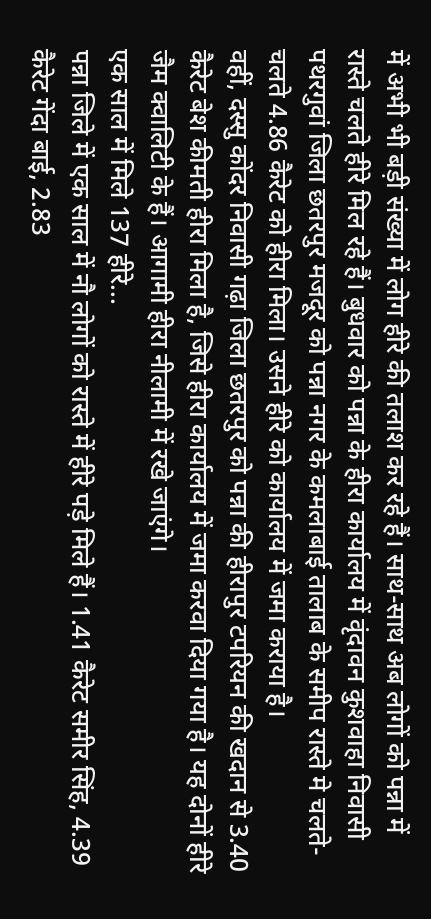में अभी भी बड़ी संख्या में लोग हीरे की तलाश कर रहे हैं। साथ-साथ अब लोगों को पन्ना में रास्ते चलते हीरे मिल रहे हैं। बुधवार को पन्ना के हीरा कार्यालय में वृंदावन कुशवाहा निवासी पथरगुवां जिला छतरपुर मजदूर को पन्ना नगर के कमलाबाई तालाब के समीप रास्ते मे चलते-चलते 4.86 कैरेट को हीरा मिला। उसने हीरे को कार्यालय में जमा कराया है।
वहीं, दस्सु कोंदर निवासी गढ़ा जिला छतरपुर को पन्ना की हीरापुर टपरियन की खदान से 3.40 कैरेट बेश कीमती हीरा मिला है, जिसे हीरा कार्यालय में जमा करवा दिया गया है। यह दोनों हीरे जैम क्वालिटी के हैं। आगामी हीरा नीलामी में रखे जाएंगे।
एक साल में मिले 137 हीरे...
पन्ना जिले में एक साल में नौ लोगों को रास्ते में हीरे पड़े मिले हैं। 1.41 कैरेट समीर सिंह, 4.39 कैरेट गेंदा बाई, 2.83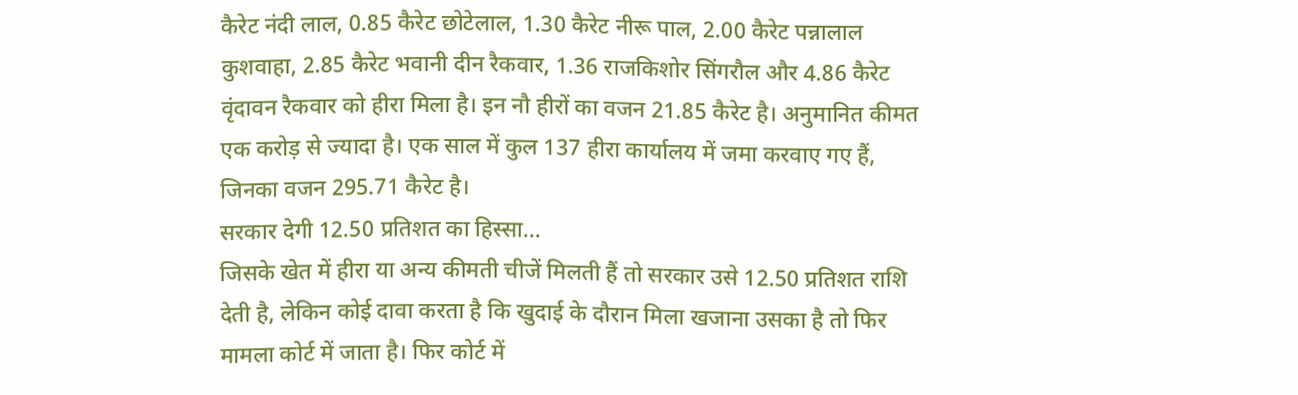कैरेट नंदी लाल, 0.85 कैरेट छोटेलाल, 1.30 कैरेट नीरू पाल, 2.00 कैरेट पन्नालाल कुशवाहा, 2.85 कैरेट भवानी दीन रैकवार, 1.36 राजकिशोर सिंगरौल और 4.86 कैरेट वृंदावन रैकवार को हीरा मिला है। इन नौ हीरों का वजन 21.85 कैरेट है। अनुमानित कीमत एक करोड़ से ज्यादा है। एक साल में कुल 137 हीरा कार्यालय में जमा करवाए गए हैं, जिनका वजन 295.71 कैरेट है।
सरकार देगी 12.50 प्रतिशत का हिस्सा...
जिसके खेत में हीरा या अन्य कीमती चीजें मिलती हैं तो सरकार उसे 12.50 प्रतिशत राशि देती है, लेकिन कोई दावा करता है कि खुदाई के दौरान मिला खजाना उसका है तो फिर मामला कोर्ट में जाता है। फिर कोर्ट में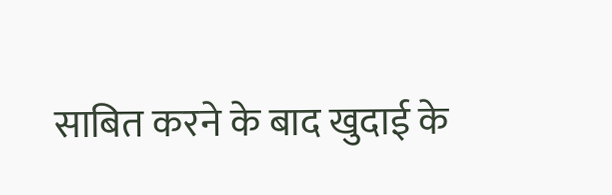साबित करने के बाद खुदाई के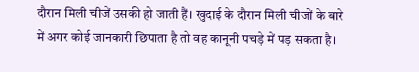दौरान मिली चीजें उसकी हो जाती हैं। खुदाई के दौरान मिली चीजों के बारे में अगर कोई जानकारी छिपाता है तो वह कानूनी पचड़े में पड़ सकता है।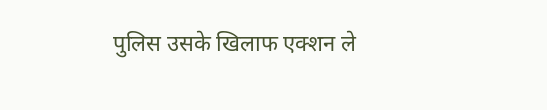पुलिस उसके खिलाफ एक्शन ले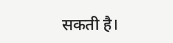सकती है।